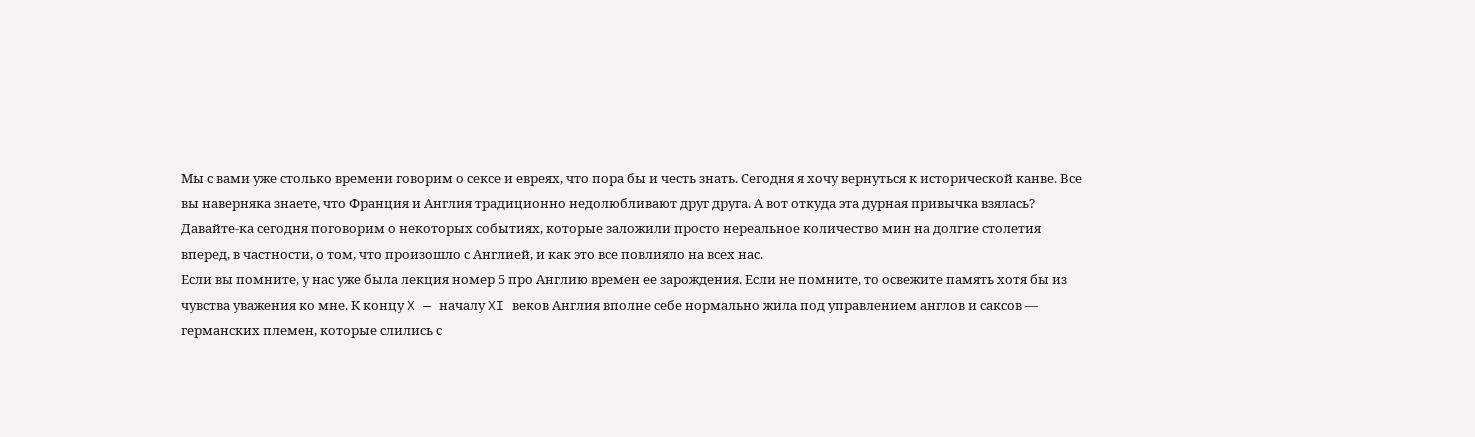Мы с вами уже столько времени говорим о сексе и евреях, что пора бы и честь знать. Сегодня я хочу вернуться к исторической канве. Все вы наверняка знаете, что Франция и Англия традиционно недолюбливают друг друга. А вот откуда эта дурная привычка взялась? Давайте-ка сегодня поговорим о некоторых событиях, которые заложили просто нереальное количество мин на долгие столетия вперед, в частности, о том, что произошло с Англией, и как это все повлияло на всех нас.
Если вы помните, у нас уже была лекция номер 5 про Англию времен ее зарождения. Если не помните, то освежите память хотя бы из чувства уважения ко мне. К концу X — началу XI веков Англия вполне себе нормально жила под управлением англов и саксов — германских племен, которые слились с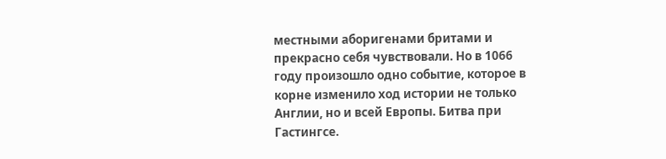местными аборигенами бритами и прекрасно себя чувствовали. Но в 1066 году произошло одно событие, которое в корне изменило ход истории не только Англии, но и всей Европы. Битва при Гастингсе.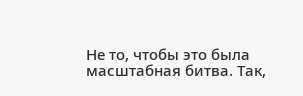Не то, чтобы это была масштабная битва. Так,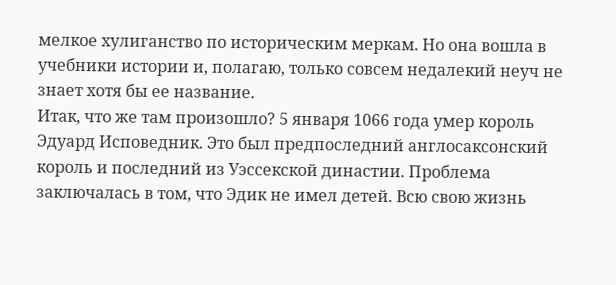мелкое хулиганство по историческим меркам. Но она вошла в учебники истории и, полагаю, только совсем недалекий неуч не знает хотя бы ее название.
Итак, что же там произошло? 5 января 1066 года умер король Эдуард Исповедник. Это был предпоследний англосаксонский король и последний из Уэссекской династии. Проблема заключалась в том, что Эдик не имел детей. Всю свою жизнь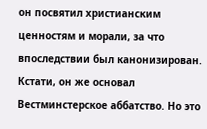он посвятил христианским ценностям и морали, за что впоследствии был канонизирован. Кстати, он же основал Вестминстерское аббатство. Но это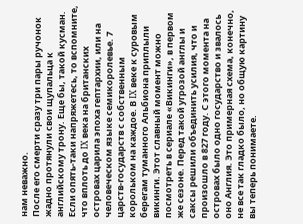нам неважно.
После его смерти сразу три пары ручонок жадно протянули свои щупальца к английскому трону. Еще бы, такой кусман. Если опять-таки напряжетесь, то вспомните, что вплоть до IX века на британских островах царила эпоха гептархии, или на человеческом языке семикоролевье. 7 царств-государств с собственным корольком на каждое. В IX веке к суровым берегам туманного Альбиона приплыли викинги. Этот славный момент можно посмотреть в сериале «Викинги», в первом же сезоне. Перед такой угрозой англы и саксы решили объединить усилия, что и произошло в 827 году. С этого момента на островах было одно государство и звалось оно Англия. Это примерная схема, конечно, не все так гладко было, но общую картину вы теперь понимаете.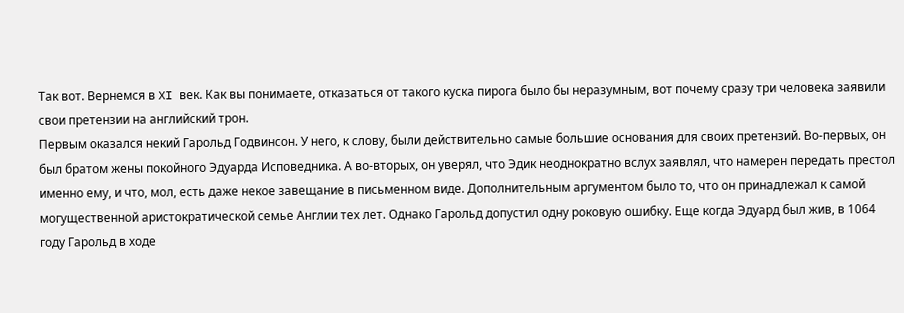Так вот. Вернемся в XI век. Как вы понимаете, отказаться от такого куска пирога было бы неразумным, вот почему сразу три человека заявили свои претензии на английский трон.
Первым оказался некий Гарольд Годвинсон. У него, к слову, были действительно самые большие основания для своих претензий. Во-первых, он был братом жены покойного Эдуарда Исповедника. А во-вторых, он уверял, что Эдик неоднократно вслух заявлял, что намерен передать престол именно ему, и что, мол, есть даже некое завещание в письменном виде. Дополнительным аргументом было то, что он принадлежал к самой могущественной аристократической семье Англии тех лет. Однако Гарольд допустил одну роковую ошибку. Еще когда Эдуард был жив, в 1064 году Гарольд в ходе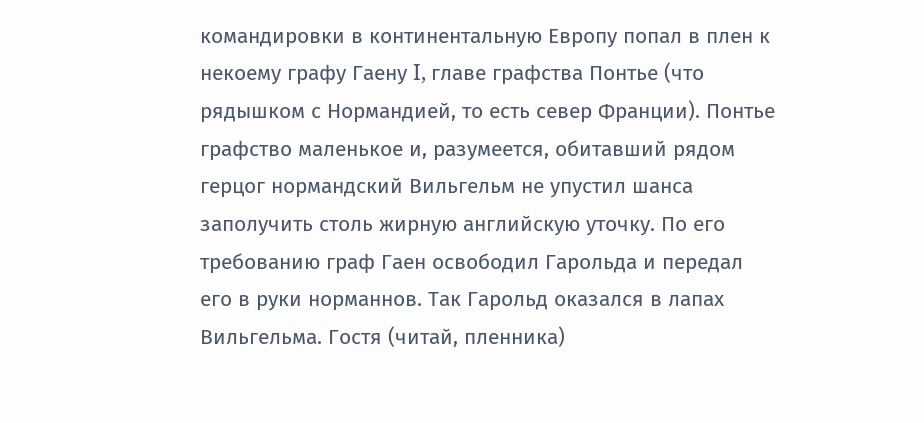командировки в континентальную Европу попал в плен к некоему графу Гаену I, главе графства Понтье (что рядышком с Нормандией, то есть север Франции). Понтье графство маленькое и, разумеется, обитавший рядом герцог нормандский Вильгельм не упустил шанса заполучить столь жирную английскую уточку. По его требованию граф Гаен освободил Гарольда и передал его в руки норманнов. Так Гарольд оказался в лапах Вильгельма. Гостя (читай, пленника)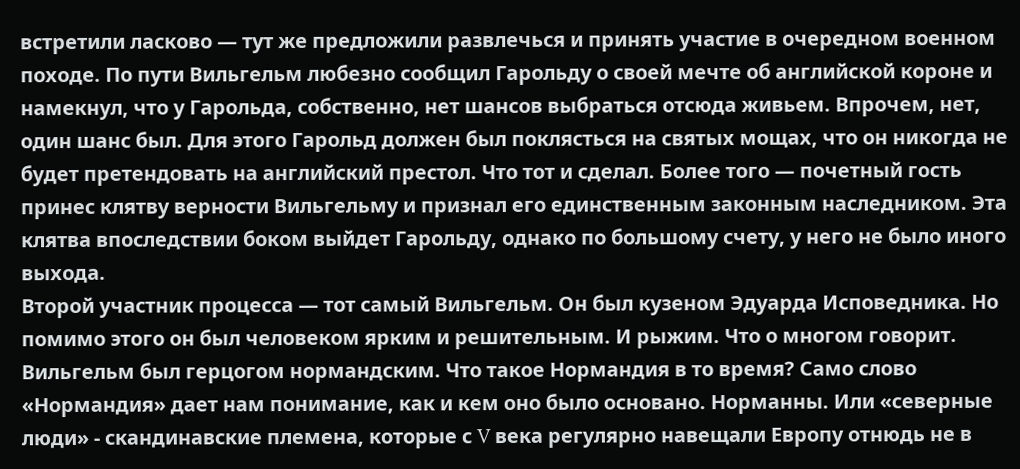встретили ласково — тут же предложили развлечься и принять участие в очередном военном походе. По пути Вильгельм любезно сообщил Гарольду о своей мечте об английской короне и намекнул, что у Гарольда, собственно, нет шансов выбраться отсюда живьем. Впрочем, нет, один шанс был. Для этого Гарольд должен был поклясться на святых мощах, что он никогда не будет претендовать на английский престол. Что тот и сделал. Более того — почетный гость принес клятву верности Вильгельму и признал его единственным законным наследником. Эта клятва впоследствии боком выйдет Гарольду, однако по большому счету, у него не было иного выхода.
Второй участник процесса — тот самый Вильгельм. Он был кузеном Эдуарда Исповедника. Но помимо этого он был человеком ярким и решительным. И рыжим. Что о многом говорит. Вильгельм был герцогом нормандским. Что такое Нормандия в то время? Само слово «Нормандия» дает нам понимание, как и кем оно было основано. Норманны. Или «северные люди» - скандинавские племена, которые с V века регулярно навещали Европу отнюдь не в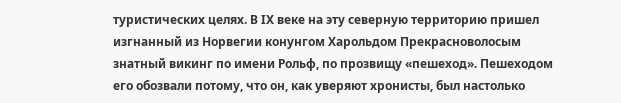туристических целях. В IX веке на эту северную территорию пришел изгнанный из Норвегии конунгом Харольдом Прекрасноволосым знатный викинг по имени Рольф, по прозвищу «пешеход». Пешеходом его обозвали потому, что он, как уверяют хронисты, был настолько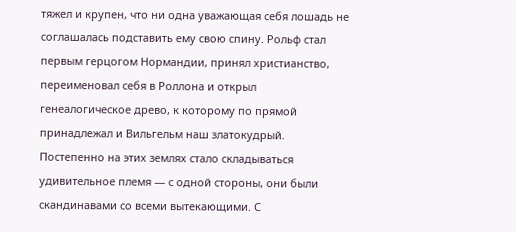тяжел и крупен, что ни одна уважающая себя лошадь не соглашалась подставить ему свою спину. Рольф стал первым герцогом Нормандии, принял христианство, переименовал себя в Роллона и открыл генеалогическое древо, к которому по прямой принадлежал и Вильгельм наш златокудрый. Постепенно на этих землях стало складываться удивительное племя — с одной стороны, они были скандинавами со всеми вытекающими. С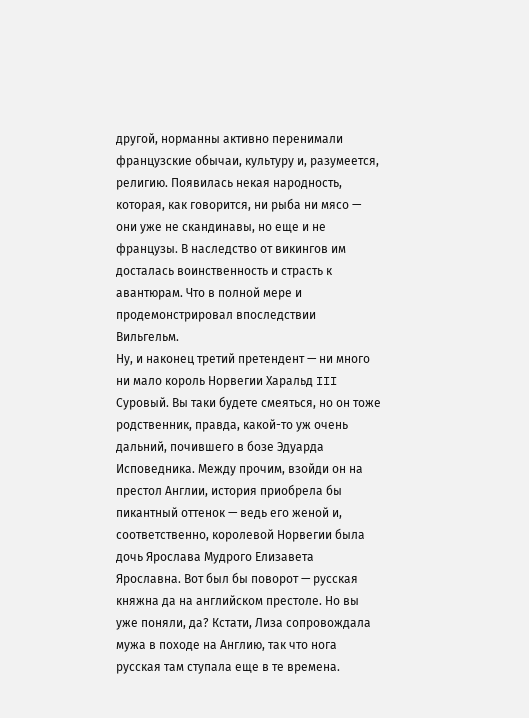другой, норманны активно перенимали французские обычаи, культуру и, разумеется, религию. Появилась некая народность, которая, как говорится, ни рыба ни мясо — они уже не скандинавы, но еще и не французы. В наследство от викингов им досталась воинственность и страсть к авантюрам. Что в полной мере и продемонстрировал впоследствии Вильгельм.
Ну, и наконец третий претендент — ни много ни мало король Норвегии Харальд III Суровый. Вы таки будете смеяться, но он тоже родственник, правда, какой-то уж очень дальний, почившего в бозе Эдуарда Исповедника. Между прочим, взойди он на престол Англии, история приобрела бы пикантный оттенок — ведь его женой и, соответственно, королевой Норвегии была дочь Ярослава Мудрого Елизавета Ярославна. Вот был бы поворот — русская княжна да на английском престоле. Но вы уже поняли, да? Кстати, Лиза сопровождала мужа в походе на Англию, так что нога русская там ступала еще в те времена.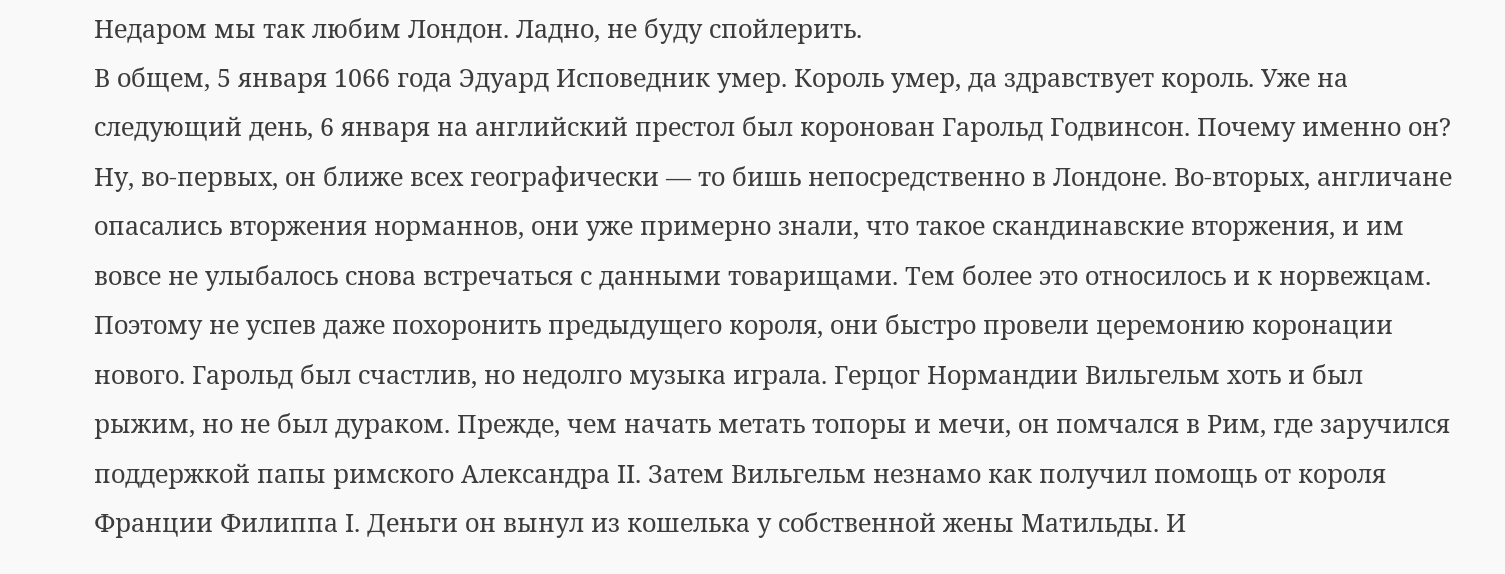Недаром мы так любим Лондон. Ладно, не буду спойлерить.
В общем, 5 января 1066 года Эдуард Исповедник умер. Король умер, да здравствует король. Уже на следующий день, 6 января на английский престол был коронован Гарольд Годвинсон. Почему именно он? Ну, во-первых, он ближе всех географически — то бишь непосредственно в Лондоне. Во-вторых, англичане опасались вторжения норманнов, они уже примерно знали, что такое скандинавские вторжения, и им вовсе не улыбалось снова встречаться с данными товарищами. Тем более это относилось и к норвежцам. Поэтому не успев даже похоронить предыдущего короля, они быстро провели церемонию коронации нового. Гарольд был счастлив, но недолго музыка играла. Герцог Нормандии Вильгельм хоть и был рыжим, но не был дураком. Прежде, чем начать метать топоры и мечи, он помчался в Рим, где заручился поддержкой папы римского Александра II. Затем Вильгельм незнамо как получил помощь от короля Франции Филиппа I. Деньги он вынул из кошелька у собственной жены Матильды. И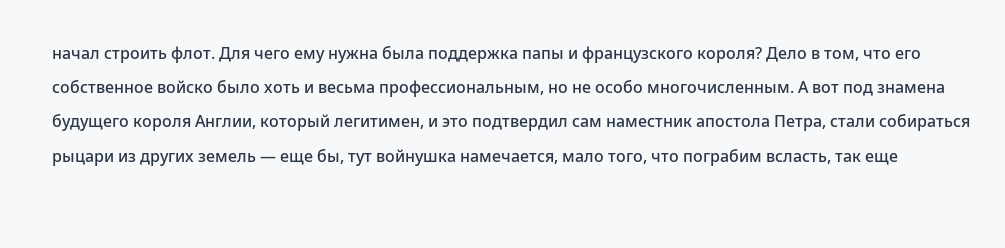начал строить флот. Для чего ему нужна была поддержка папы и французского короля? Дело в том, что его собственное войско было хоть и весьма профессиональным, но не особо многочисленным. А вот под знамена будущего короля Англии, который легитимен, и это подтвердил сам наместник апостола Петра, стали собираться рыцари из других земель — еще бы, тут войнушка намечается, мало того, что пограбим всласть, так еще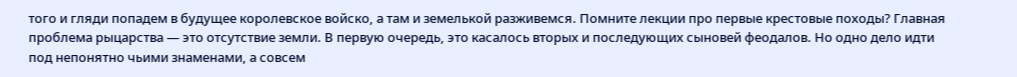того и гляди попадем в будущее королевское войско, а там и земелькой разживемся. Помните лекции про первые крестовые походы? Главная проблема рыцарства — это отсутствие земли. В первую очередь, это касалось вторых и последующих сыновей феодалов. Но одно дело идти под непонятно чьими знаменами, а совсем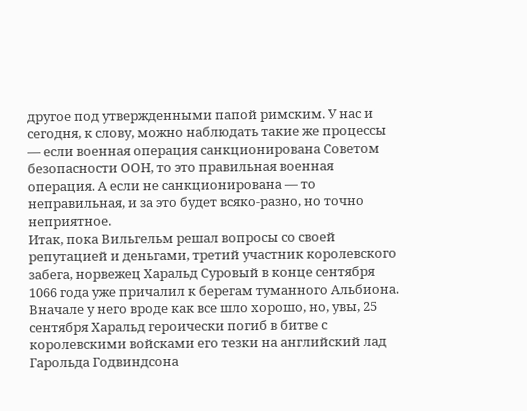другое под утвержденными папой римским. У нас и сегодня, к слову, можно наблюдать такие же процессы — если военная операция санкционирована Советом безопасности ООН, то это правильная военная операция. А если не санкционирована — то неправильная, и за это будет всяко-разно, но точно неприятное.
Итак, пока Вильгельм решал вопросы со своей репутацией и деньгами, третий участник королевского забега, норвежец Харальд Суровый в конце сентября 1066 года уже причалил к берегам туманного Альбиона. Вначале у него вроде как все шло хорошо, но, увы, 25 сентября Харальд героически погиб в битве с королевскими войсками его тезки на английский лад Гарольда Годвиндсона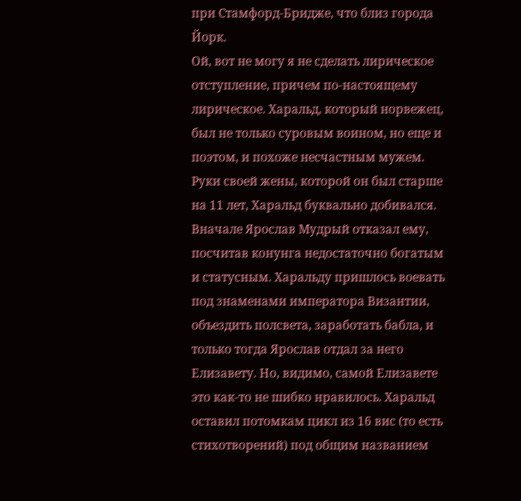при Стамфорд-Бридже, что близ города Йорк.
Ой, вот не могу я не сделать лирическое отступление, причем по-настоящему лирическое. Харальд, который норвежец, был не только суровым воином, но еще и поэтом, и похоже несчастным мужем. Руки своей жены, которой он был старше на 11 лет, Харальд буквально добивался. Вначале Ярослав Мудрый отказал ему, посчитав конунга недостаточно богатым и статусным. Харальду пришлось воевать под знаменами императора Византии, объездить полсвета, заработать бабла, и только тогда Ярослав отдал за него Елизавету. Но, видимо, самой Елизавете это как-то не шибко нравилось. Харальд оставил потомкам цикл из 16 вис (то есть стихотворений) под общим названием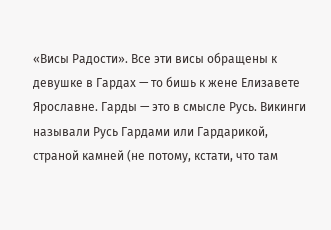«Висы Радости». Все эти висы обращены к девушке в Гардах — то бишь к жене Елизавете Ярославне. Гарды — это в смысле Русь. Викинги называли Русь Гардами или Гардарикой, страной камней (не потому, кстати, что там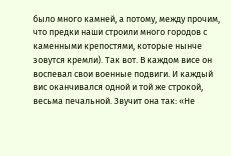было много камней, а потому, между прочим, что предки наши строили много городов с каменными крепостями, которые нынче зовутся кремли). Так вот. В каждом висе он воспевал свои военные подвиги. И каждый вис оканчивался одной и той же строкой, весьма печальной. Звучит она так: «Не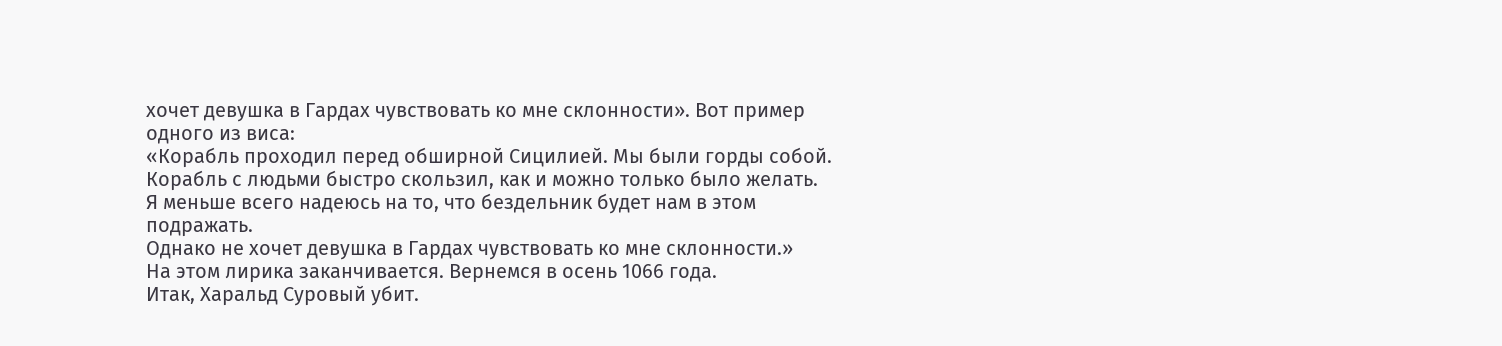хочет девушка в Гардах чувствовать ко мне склонности». Вот пример одного из виса:
«Корабль проходил перед обширной Сицилией. Мы были горды собой.
Корабль с людьми быстро скользил, как и можно только было желать.
Я меньше всего надеюсь на то, что бездельник будет нам в этом подражать.
Однако не хочет девушка в Гардах чувствовать ко мне склонности.»
На этом лирика заканчивается. Вернемся в осень 1066 года.
Итак, Харальд Суровый убит.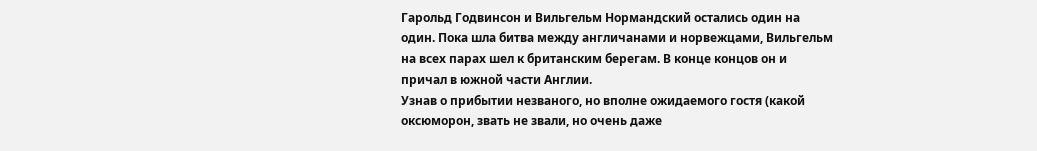Гарольд Годвинсон и Вильгельм Нормандский остались один на один. Пока шла битва между англичанами и норвежцами, Вильгельм на всех парах шел к британским берегам. В конце концов он и причал в южной части Англии.
Узнав о прибытии незваного, но вполне ожидаемого гостя (какой оксюморон, звать не звали, но очень даже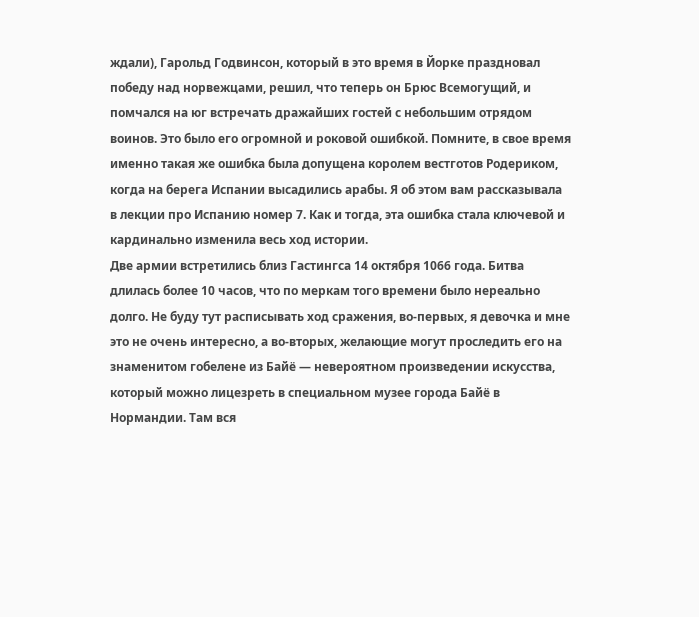ждали), Гарольд Годвинсон, который в это время в Йорке праздновал победу над норвежцами, решил, что теперь он Брюс Всемогущий, и помчался на юг встречать дражайших гостей с небольшим отрядом воинов. Это было его огромной и роковой ошибкой. Помните, в свое время именно такая же ошибка была допущена королем вестготов Родериком, когда на берега Испании высадились арабы. Я об этом вам рассказывала в лекции про Испанию номер 7. Как и тогда, эта ошибка стала ключевой и кардинально изменила весь ход истории.
Две армии встретились близ Гастингса 14 октября 1066 года. Битва длилась более 10 часов, что по меркам того времени было нереально долго. Не буду тут расписывать ход сражения, во-первых, я девочка и мне это не очень интересно, а во-вторых, желающие могут проследить его на знаменитом гобелене из Байё — невероятном произведении искусства, который можно лицезреть в специальном музее города Байё в Нормандии. Там вся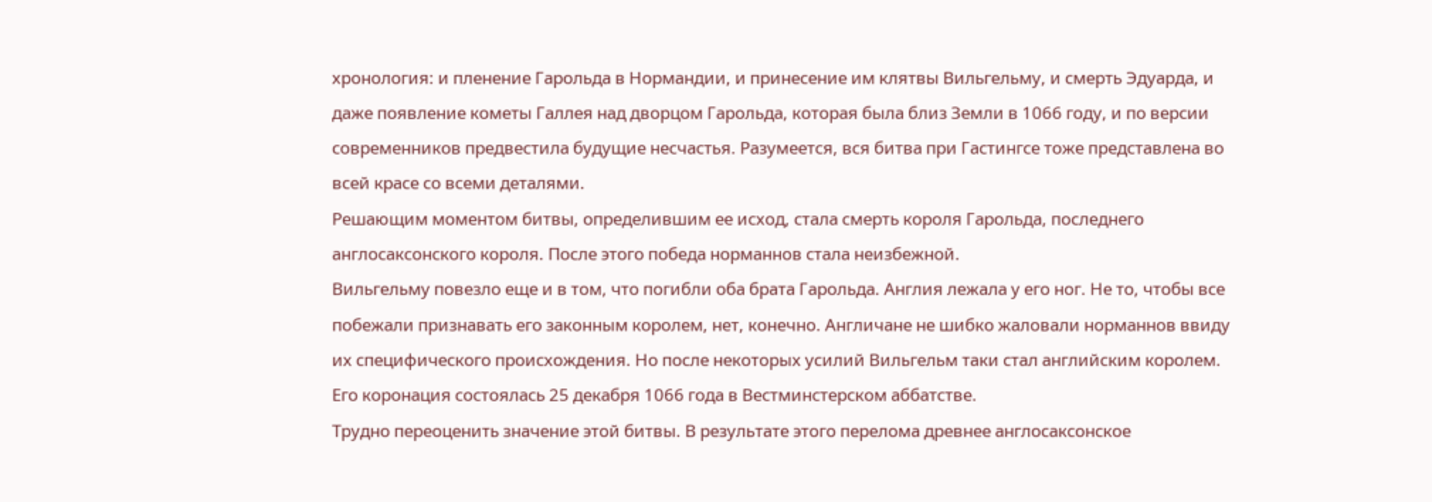хронология: и пленение Гарольда в Нормандии, и принесение им клятвы Вильгельму, и смерть Эдуарда, и даже появление кометы Галлея над дворцом Гарольда, которая была близ Земли в 1066 году, и по версии современников предвестила будущие несчастья. Разумеется, вся битва при Гастингсе тоже представлена во всей красе со всеми деталями.
Решающим моментом битвы, определившим ее исход, стала смерть короля Гарольда, последнего англосаксонского короля. После этого победа норманнов стала неизбежной.
Вильгельму повезло еще и в том, что погибли оба брата Гарольда. Англия лежала у его ног. Не то, чтобы все побежали признавать его законным королем, нет, конечно. Англичане не шибко жаловали норманнов ввиду их специфического происхождения. Но после некоторых усилий Вильгельм таки стал английским королем. Его коронация состоялась 25 декабря 1066 года в Вестминстерском аббатстве.
Трудно переоценить значение этой битвы. В результате этого перелома древнее англосаксонское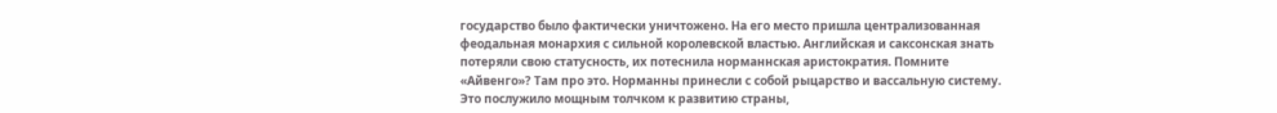государство было фактически уничтожено. На его место пришла централизованная феодальная монархия с сильной королевской властью. Английская и саксонская знать потеряли свою статусность, их потеснила норманнская аристократия. Помните «Айвенго»? Там про это. Норманны принесли с собой рыцарство и вассальную систему. Это послужило мощным толчком к развитию страны,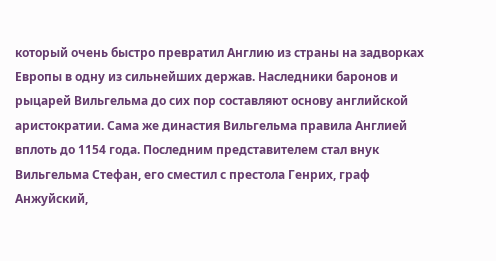который очень быстро превратил Англию из страны на задворках Европы в одну из сильнейших держав. Наследники баронов и рыцарей Вильгельма до сих пор составляют основу английской аристократии. Сама же династия Вильгельма правила Англией вплоть до 1154 года. Последним представителем стал внук Вильгельма Стефан, его сместил с престола Генрих, граф Анжуйский,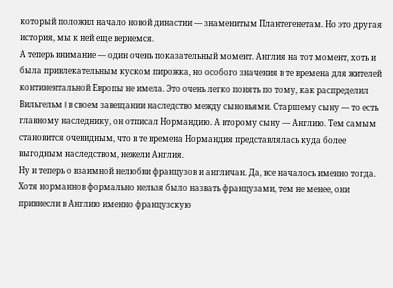который положил начало новой династии — знаменитым Плантегенетам. Но это другая история, мы к ней еще вернемся.
А теперь внимание — один очень показательный момент. Англия на тот момент, хоть и была привлекательным куском пирожка, но особого значения в те времена для жителей континентальной Европы не имела. Это очень легко понять по тому, как распределил Вильгельм I в своем завещании наследство между сыновьями. Старшему сыну — то есть главному наследнику, он отписал Нормандию. А второму сыну — Англию. Тем самым становится очевидным, что в те времена Нормандия представлялась куда более выгодным наследством, нежели Англия.
Ну и теперь о взаимной нелюбви французов и англичан. Да, все началось именно тогда. Хотя норманнов формально нельзя было назвать французами, тем не менее, они привнесли в Англию именно французскую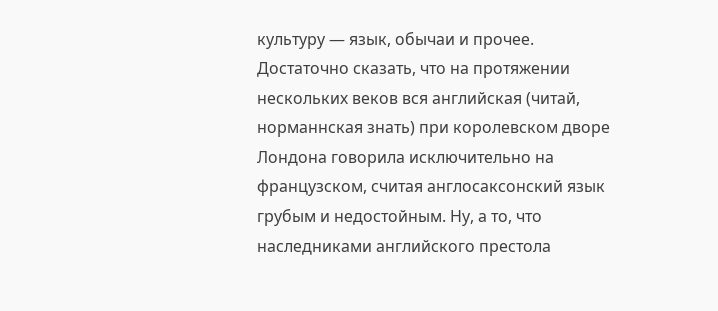культуру — язык, обычаи и прочее. Достаточно сказать, что на протяжении нескольких веков вся английская (читай, норманнская знать) при королевском дворе Лондона говорила исключительно на французском, считая англосаксонский язык грубым и недостойным. Ну, а то, что наследниками английского престола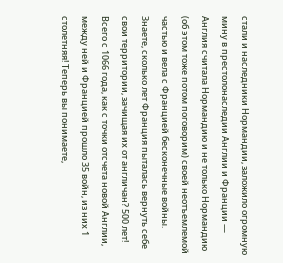стали и наследники Нормандии, заложило огромную мину в престолонаследии Англии и Франции — Англия считала Нормандию и не только Нормандию (об этом тоже потом поговорим) своей неотъемлемой частью и вела с Францией бесконечные войны. Знаете, сколько лет Франция пыталась вернуть себе свои территории, зачищая их от англичан? 500 лет! Всего с 1066 года, как с точки отсчета новой Англии, между ней и Францией прошло 35 войн, из них 1 столетняя! Теперь вы понимаете,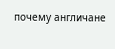почему англичане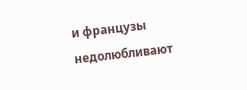и французы недолюбливают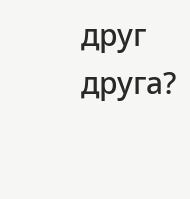друг друга?